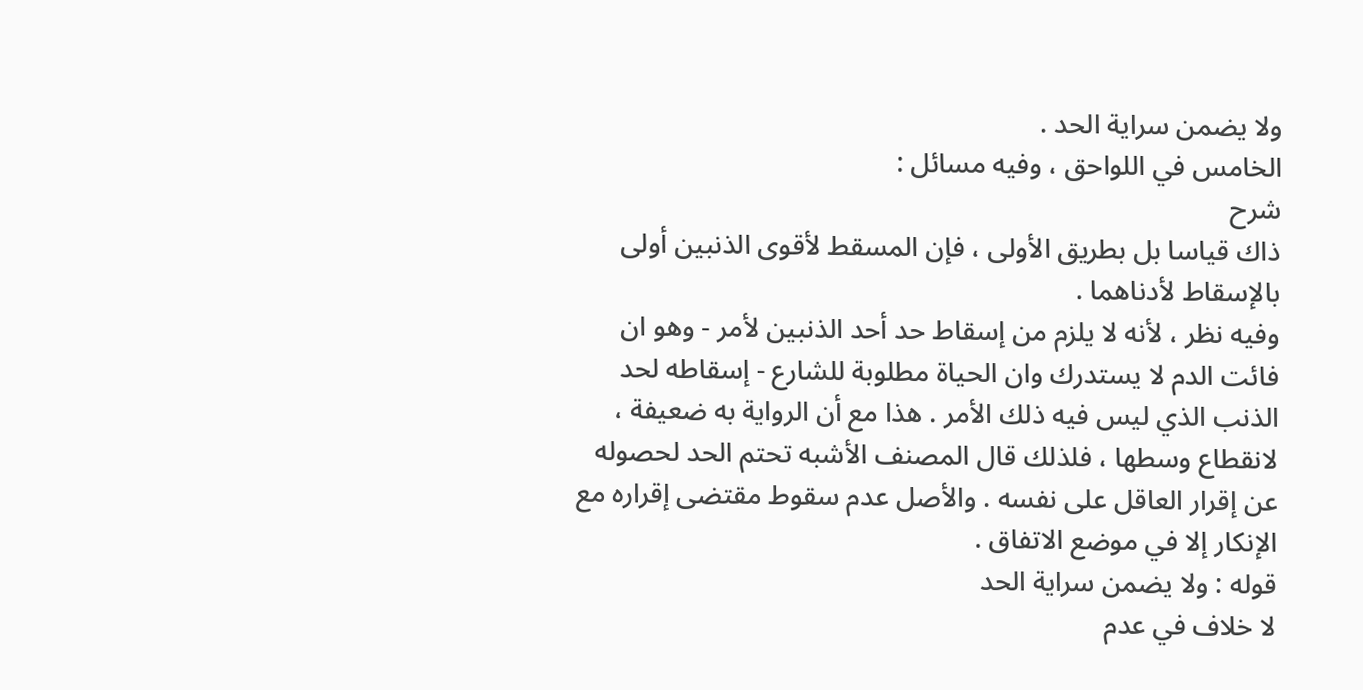ولا يضمن سراية الحد .
الخامس في اللواحق ، وفيه مسائل :
شرح
ذاك قياسا بل بطريق الأولى ، فإن المسقط لأقوى الذنبين أولى بالإسقاط لأدناهما .
وفيه نظر ، لأنه لا يلزم من إسقاط حد أحد الذنبين لأمر - وهو ان فائت الدم لا يستدرك وان الحياة مطلوبة للشارع - إسقاطه لحد الذنب الذي ليس فيه ذلك الأمر . هذا مع أن الرواية به ضعيفة ، لانقطاع وسطها ، فلذلك قال المصنف الأشبه تحتم الحد لحصوله عن إقرار العاقل على نفسه . والأصل عدم سقوط مقتضى إقراره مع الإنكار إلا في موضع الاتفاق .
قوله : ولا يضمن سراية الحد
لا خلاف في عدم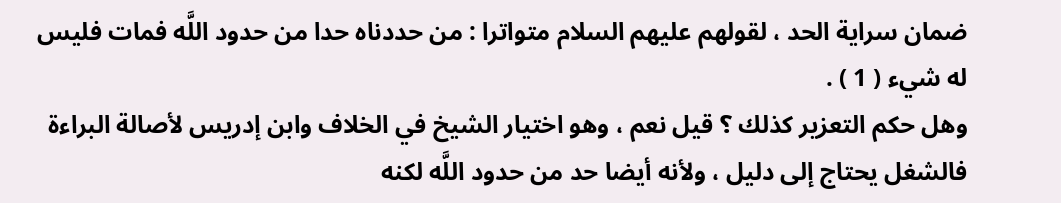ضمان سراية الحد ، لقولهم عليهم السلام متواترا : من حددناه حدا من حدود اللَّه فمات فليس له شيء ( 1 ) .
وهل حكم التعزير كذلك ؟ قيل نعم ، وهو اختيار الشيخ في الخلاف وابن إدريس لأصالة البراءة فالشغل يحتاج إلى دليل ، ولأنه أيضا حد من حدود اللَّه لكنه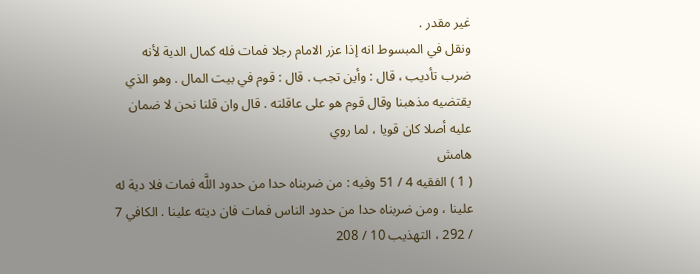غير مقدر .
ونقل في المبسوط انه إذا عزر الامام رجلا فمات فله كمال الدية لأنه ضرب تأديب ، قال : وأين تجب . قال : قوم في بيت المال . وهو الذي يقتضيه مذهبنا وقال قوم هو على عاقلته . قال وان قلنا نحن لا ضمان عليه أصلا كان قويا ، لما روي
هامش
( 1 ) الفقيه 4 / 51 وفيه : من ضربناه حدا من حدود اللَّه فمات فلا دية له علينا ، ومن ضربناه حدا من حدود الناس فمات فان ديته علينا . الكافي 7 / 292 ، التهذيب 10 / 208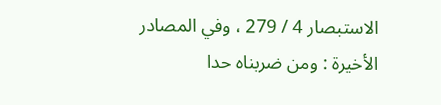الاستبصار 4 / 279 ، وفي المصادر الأخيرة : ومن ضربناه حدا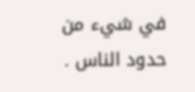في شيء من حدود الناس .